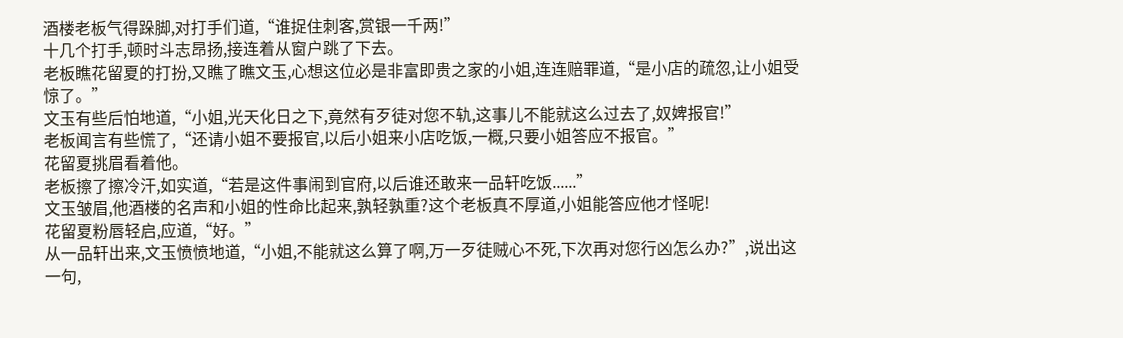酒楼老板气得跺脚,对打手们道,“谁捉住刺客,赏银一千两!”
十几个打手,顿时斗志昂扬,接连着从窗户跳了下去。
老板瞧花留夏的打扮,又瞧了瞧文玉,心想这位必是非富即贵之家的小姐,连连赔罪道,“是小店的疏忽,让小姐受惊了。”
文玉有些后怕地道,“小姐,光天化日之下,竟然有歹徒对您不轨,这事儿不能就这么过去了,奴婢报官!”
老板闻言有些慌了,“还请小姐不要报官,以后小姐来小店吃饭,一概,只要小姐答应不报官。”
花留夏挑眉看着他。
老板擦了擦冷汗,如实道,“若是这件事闹到官府,以后谁还敢来一品轩吃饭......”
文玉皱眉,他酒楼的名声和小姐的性命比起来,孰轻孰重?这个老板真不厚道,小姐能答应他才怪呢!
花留夏粉唇轻启,应道,“好。”
从一品轩出来,文玉愤愤地道,“小姐,不能就这么算了啊,万一歹徒贼心不死,下次再对您行凶怎么办?”,说出这一句,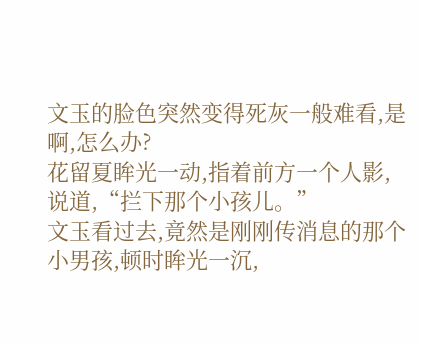文玉的脸色突然变得死灰一般难看,是啊,怎么办?
花留夏眸光一动,指着前方一个人影,说道,“拦下那个小孩儿。”
文玉看过去,竟然是刚刚传消息的那个小男孩,顿时眸光一沉,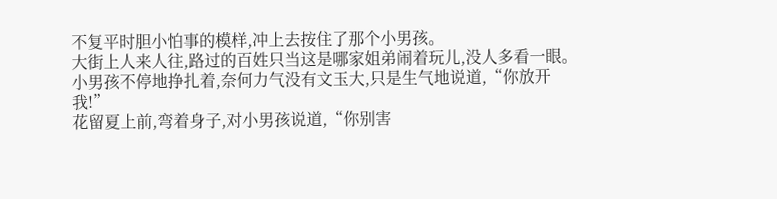不复平时胆小怕事的模样,冲上去按住了那个小男孩。
大街上人来人往,路过的百姓只当这是哪家姐弟闹着玩儿,没人多看一眼。
小男孩不停地挣扎着,奈何力气没有文玉大,只是生气地说道,“你放开我!”
花留夏上前,弯着身子,对小男孩说道,“你别害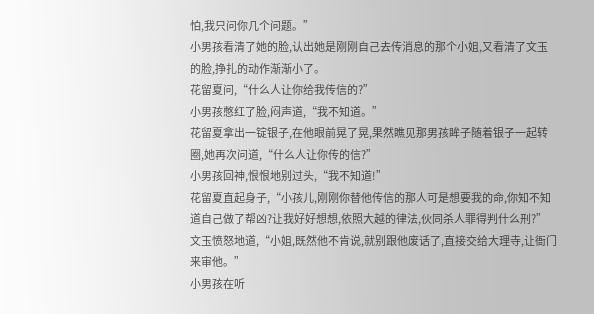怕,我只问你几个问题。”
小男孩看清了她的脸,认出她是刚刚自己去传消息的那个小姐,又看清了文玉的脸,挣扎的动作渐渐小了。
花留夏问,“什么人让你给我传信的?”
小男孩憋红了脸,闷声道,“我不知道。”
花留夏拿出一锭银子,在他眼前晃了晃,果然瞧见那男孩眸子随着银子一起转圈,她再次问道,“什么人让你传的信?”
小男孩回神,恨恨地别过头,“我不知道!”
花留夏直起身子,“小孩儿,刚刚你替他传信的那人可是想要我的命,你知不知道自己做了帮凶?让我好好想想,依照大越的律法,伙同杀人罪得判什么刑?”
文玉愤怒地道,“小姐,既然他不肯说,就别跟他废话了,直接交给大理寺,让衙门来审他。”
小男孩在听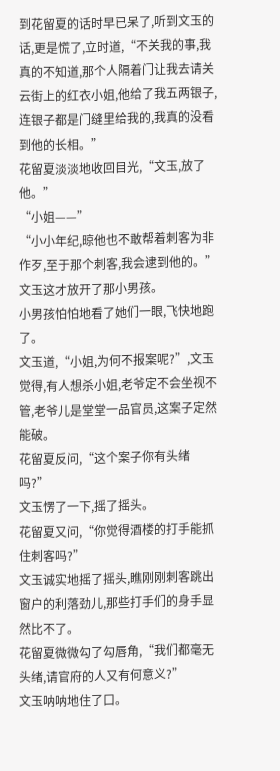到花留夏的话时早已呆了,听到文玉的话,更是慌了,立时道,“不关我的事,我真的不知道,那个人隔着门让我去请关云街上的红衣小姐,他给了我五两银子,连银子都是门缝里给我的,我真的没看到他的长相。”
花留夏淡淡地收回目光,“文玉,放了他。”
“小姐——”
“小小年纪,晾他也不敢帮着刺客为非作歹,至于那个刺客,我会逮到他的。”
文玉这才放开了那小男孩。
小男孩怕怕地看了她们一眼,飞快地跑了。
文玉道,“小姐,为何不报案呢?”,文玉觉得,有人想杀小姐,老爷定不会坐视不管,老爷儿是堂堂一品官员,这案子定然能破。
花留夏反问,“这个案子你有头绪吗?”
文玉愣了一下,摇了摇头。
花留夏又问,“你觉得酒楼的打手能抓住刺客吗?”
文玉诚实地摇了摇头,瞧刚刚刺客跳出窗户的利落劲儿,那些打手们的身手显然比不了。
花留夏微微勾了勾唇角,“我们都毫无头绪,请官府的人又有何意义?”
文玉呐呐地住了口。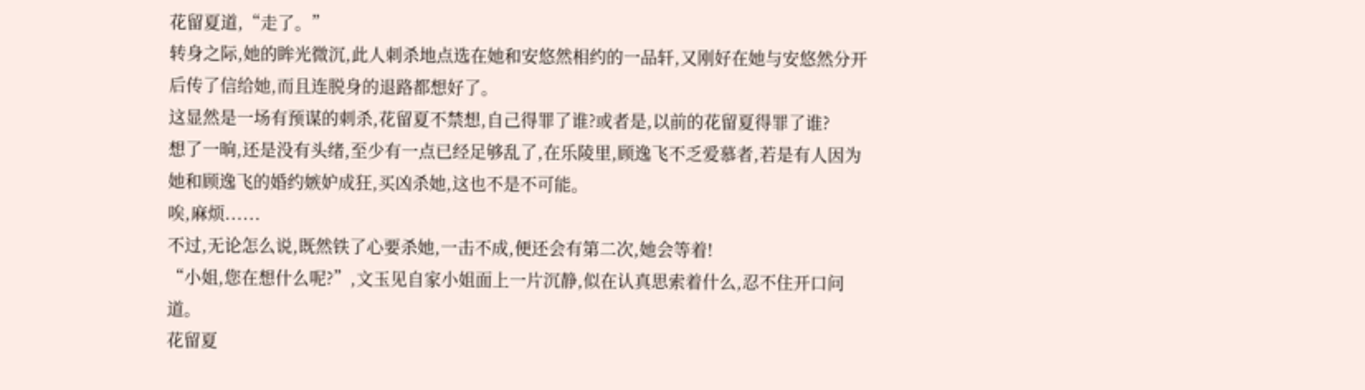花留夏道,“走了。”
转身之际,她的眸光微沉,此人刺杀地点选在她和安悠然相约的一品轩,又刚好在她与安悠然分开后传了信给她,而且连脱身的退路都想好了。
这显然是一场有预谋的刺杀,花留夏不禁想,自己得罪了谁?或者是,以前的花留夏得罪了谁?
想了一晌,还是没有头绪,至少有一点已经足够乱了,在乐陵里,顾逸飞不乏爱慕者,若是有人因为她和顾逸飞的婚约嫉妒成狂,买凶杀她,这也不是不可能。
唉,麻烦......
不过,无论怎么说,既然铁了心要杀她,一击不成,便还会有第二次,她会等着!
“小姐,您在想什么呢?”,文玉见自家小姐面上一片沉静,似在认真思索着什么,忍不住开口问道。
花留夏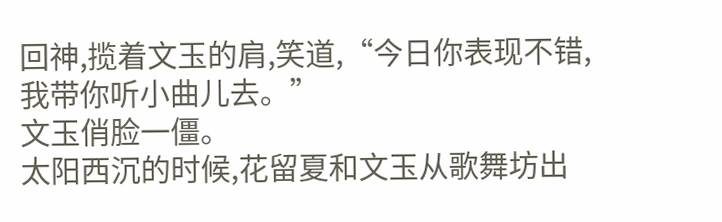回神,揽着文玉的肩,笑道,“今日你表现不错,我带你听小曲儿去。”
文玉俏脸一僵。
太阳西沉的时候,花留夏和文玉从歌舞坊出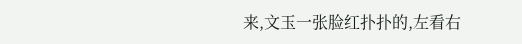来,文玉一张脸红扑扑的,左看右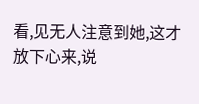看,见无人注意到她,这才放下心来,说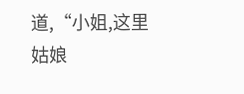道,“小姐,这里姑娘